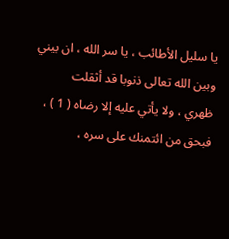يا سليل الأطائب ، يا سر الله ، ان بيني وبين الله تعالى ذنوبا قد أثقلت
ظهري ، ولا يأتي عليه إلا رضاه ( 1 ) ، فبحق من ائتمنك على سره ،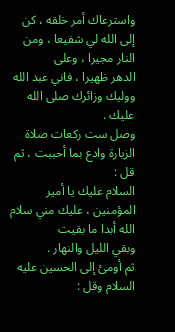واسترعاك أمر خلقه ، كن إلى الله لي شفيعا ، ومن النار مجيرا ، وعلى
الدهر ظهيرا ، فاني عبد الله ووليك وزائرك صلى الله عليك .
وصل ست ركعات صلاة الزيارة وادع بما أحببت ، ثم قل :
السلام عليك يا أمير المؤمنين ، عليك مني سلام الله أبدا ما بقيت
وبقي الليل والنهار .
ثم أومئ إلى الحسين عليه السلام وقل :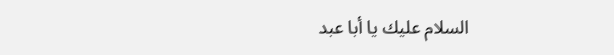السلام عليك يا أبا عبد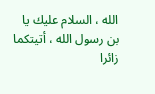الله ، السلام عليك يا بن رسول الله ، أتيتكما
زائرا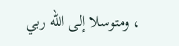، ومتوسلا إلى الله ربي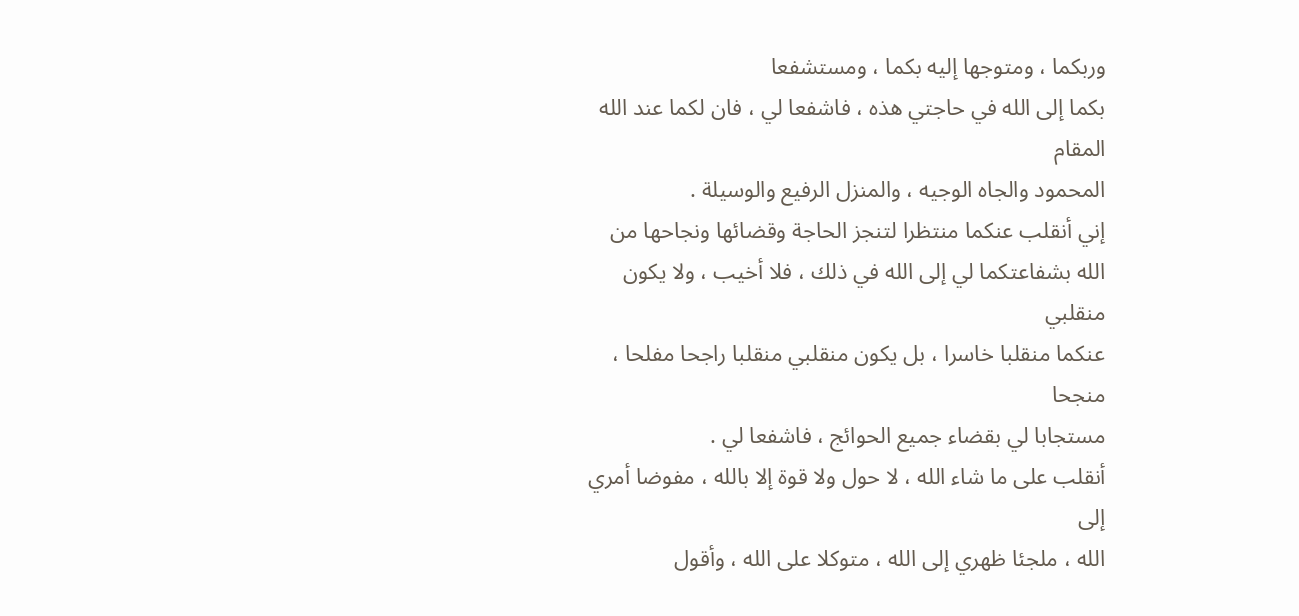وربكما ، ومتوجها إليه بكما ، ومستشفعا
بكما إلى الله في حاجتي هذه ، فاشفعا لي ، فان لكما عند الله المقام
المحمود والجاه الوجيه ، والمنزل الرفيع والوسيلة .
إني أنقلب عنكما منتظرا لتنجز الحاجة وقضائها ونجاحها من
الله بشفاعتكما لي إلى الله في ذلك ، فلا أخيب ، ولا يكون منقلبي
عنكما منقلبا خاسرا ، بل يكون منقلبي منقلبا راجحا مفلحا ، منجحا
مستجابا لي بقضاء جميع الحوائج ، فاشفعا لي .
أنقلب على ما شاء الله ، لا حول ولا قوة إلا بالله ، مفوضا أمري إلى
الله ، ملجئا ظهري إلى الله ، متوكلا على الله ، وأقول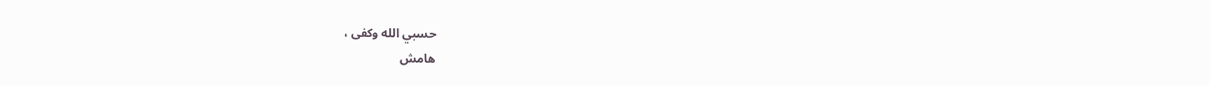حسبي الله وكفى ،
هامش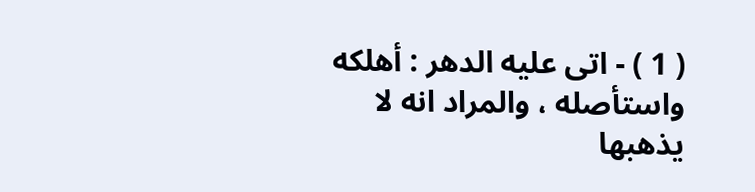( 1 ) - اتى عليه الدهر : أهلكه واستأصله ، والمراد انه لا يذهبها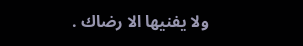ولا يفنيها الا رضاك .